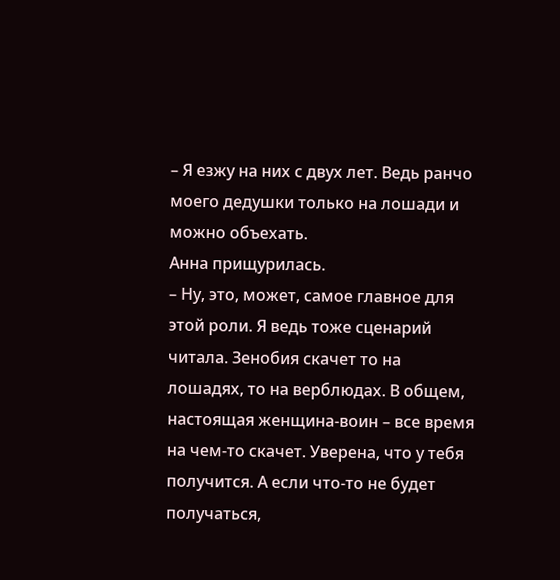– Я езжу на них с двух лет. Ведь ранчо моего дедушки только на лошади и можно объехать.
Анна прищурилась.
– Ну, это, может, самое главное для этой роли. Я ведь тоже сценарий читала. Зенобия скачет то на лошадях, то на верблюдах. В общем, настоящая женщина-воин – все время на чем-то скачет. Уверена, что у тебя получится. А если что-то не будет получаться,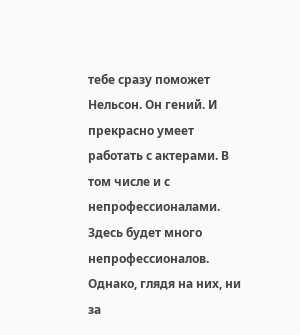тебе сразу поможет Нельсон. Он гений. И прекрасно умеет работать с актерами. В том числе и с непрофессионалами. Здесь будет много непрофессионалов. Однако, глядя на них, ни за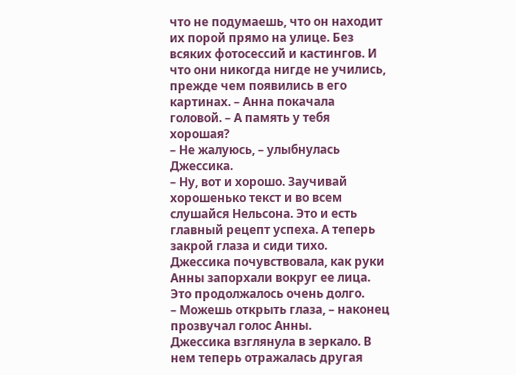что не подумаешь, что он находит их порой прямо на улице. Без всяких фотосессий и кастингов. И что они никогда нигде не учились, прежде чем появились в его картинах. – Анна покачала головой. – А память у тебя хорошая?
– Не жалуюсь, – улыбнулась Джессика.
– Ну, вот и хорошо. Заучивай хорошенько текст и во всем слушайся Нельсона. Это и есть главный рецепт успеха. А теперь закрой глаза и сиди тихо.
Джессика почувствовала, как руки Анны запорхали вокруг ее лица. Это продолжалось очень долго.
– Можешь открыть глаза, – наконец прозвучал голос Анны.
Джессика взглянула в зеркало. В нем теперь отражалась другая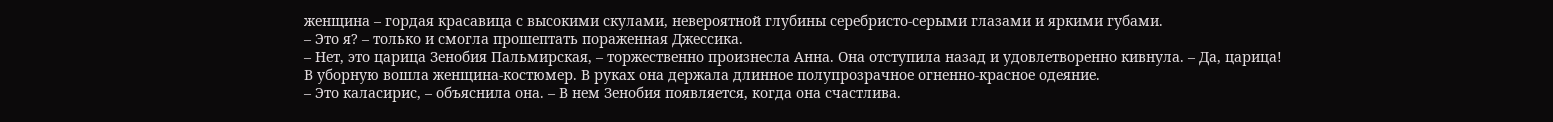женщина – гордая красавица с высокими скулами, невероятной глубины серебристо-серыми глазами и яркими губами.
– Это я? – только и смогла прошептать пораженная Джессика.
– Нет, это царица Зенобия Пальмирская, – торжественно произнесла Анна. Она отступила назад и удовлетворенно кивнула. – Да, царица!
В уборную вошла женщина-костюмер. В руках она держала длинное полупрозрачное огненно-красное одеяние.
– Это каласирис, – объяснила она. – В нем Зенобия появляется, когда она счастлива.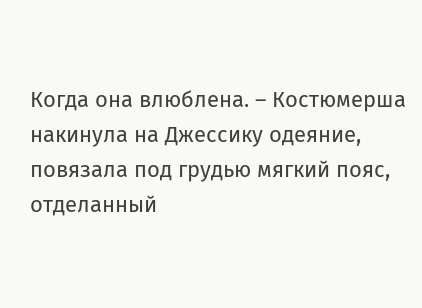Когда она влюблена. – Костюмерша накинула на Джессику одеяние, повязала под грудью мягкий пояс, отделанный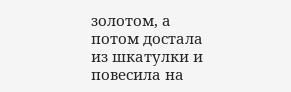золотом, а потом достала из шкатулки и повесила на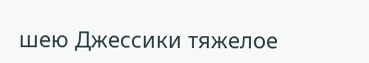шею Джессики тяжелое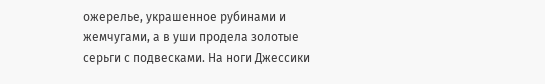ожерелье, украшенное рубинами и жемчугами, а в уши продела золотые серьги с подвесками. На ноги Джессики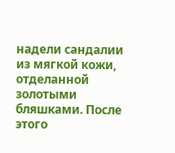надели сандалии из мягкой кожи, отделанной золотыми бляшками. После этого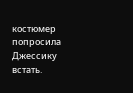костюмер попросила Джессику встать.